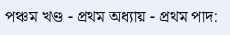পঞ্চম খণ্ড - প্রথম অধ্যায় - প্রথম পাদ: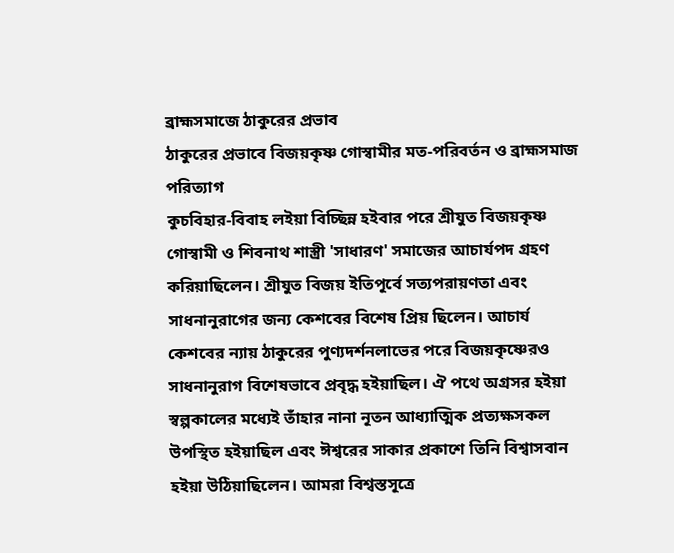ব্রাহ্মসমাজে ঠাকুরের প্রভাব
ঠাকুরের প্রভাবে বিজয়কৃষ্ণ গোস্বামীর মত-পরিবর্তন ও ব্রাহ্মসমাজ পরিত্যাগ
কুচবিহার-বিবাহ লইয়া বিচ্ছিন্ন হইবার পরে শ্রীযুত বিজয়কৃষ্ণ গোস্বামী ও শিবনাথ শাস্ত্রী 'সাধারণ' সমাজের আচার্যপদ গ্রহণ করিয়াছিলেন। শ্রীযুত বিজয় ইতিপূর্বে সত্যপরায়ণতা এবং সাধনানুরাগের জন্য কেশবের বিশেষ প্রিয় ছিলেন। আচার্য কেশবের ন্যায় ঠাকুরের পুণ্যদর্শনলাভের পরে বিজয়কৃষ্ণেরও সাধনানুরাগ বিশেষভাবে প্রবৃদ্ধ হইয়াছিল। ঐ পথে অগ্রসর হইয়া স্বল্পকালের মধ্যেই তাঁহার নানা নূতন আধ্যাত্মিক প্রত্যক্ষসকল উপস্থিত হইয়াছিল এবং ঈশ্বরের সাকার প্রকাশে তিনি বিশ্বাসবান হইয়া উঠিয়াছিলেন। আমরা বিশ্বস্তসূত্রে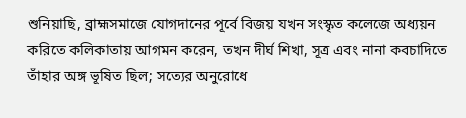শুনিয়াছি, ব্রাহ্মসমাজে যোগদানের পূর্বে বিজয় যখন সংস্কৃত কলেজে অধ্যয়ন করিতে কলিকাতায় আগমন করেন, তখন দীর্ঘ শিখা, সূত্র এবং নানা কবচাদিতে তাঁহার অঙ্গ ভূষিত ছিল; সত্যের অনুরোধে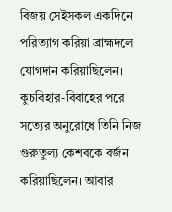বিজয় সেইসকল একদিনে পরিত্যাগ করিয়া ব্রাহ্মদলে যোগদান করিয়াছিলেন। কুচবিহার-বিবাহের পরে সত্যের অনুরোধে তিনি নিজ গুরুতুল্য কেশবকে বর্জন করিয়াছিলেন। আবার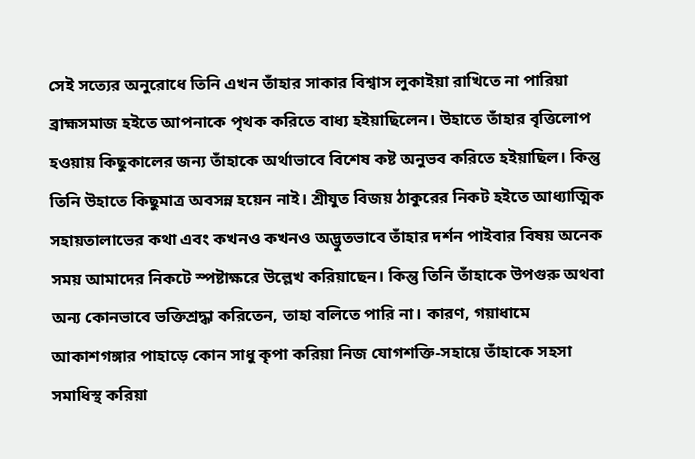সেই সত্যের অনুরোধে তিনি এখন তাঁহার সাকার বিশ্বাস লুকাইয়া রাখিতে না পারিয়া ব্রাহ্মসমাজ হইতে আপনাকে পৃথক করিতে বাধ্য হইয়াছিলেন। উহাতে তাঁহার বৃত্তিলোপ হওয়ায় কিছুকালের জন্য তাঁহাকে অর্থাভাবে বিশেষ কষ্ট অনুভব করিতে হইয়াছিল। কিন্তু তিনি উহাতে কিছুমাত্র অবসন্ন হয়েন নাই। শ্রীযুত বিজয় ঠাকুরের নিকট হইতে আধ্যাত্মিক সহায়তালাভের কথা এবং কখনও কখনও অদ্ভুতভাবে তাঁহার দর্শন পাইবার বিষয় অনেক সময় আমাদের নিকটে স্পষ্টাক্ষরে উল্লেখ করিয়াছেন। কিন্তু তিনি তাঁহাকে উপগুরু অথবা অন্য কোনভাবে ভক্তিশ্রদ্ধা করিতেন, তাহা বলিতে পারি না। কারণ, গয়াধামে আকাশগঙ্গার পাহাড়ে কোন সাধু কৃপা করিয়া নিজ যোগশক্তি-সহায়ে তাঁহাকে সহসা সমাধিস্থ করিয়া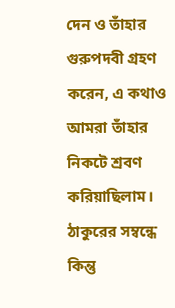দেন ও তাঁহার গুরুপদবী গ্রহণ করেন, এ কথাও আমরা তাঁহার নিকটে শ্রবণ করিয়াছিলাম। ঠাকুরের সম্বন্ধে কিন্তু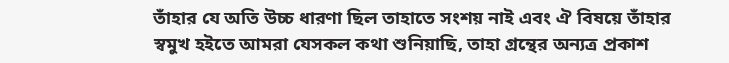তাঁহার যে অতি উচ্চ ধারণা ছিল তাহাতে সংশয় নাই এবং ঐ বিষয়ে তাঁহার স্বমুখ হইতে আমরা যেসকল কথা শুনিয়াছি, তাহা গ্রন্থের অন্যত্র প্রকাশ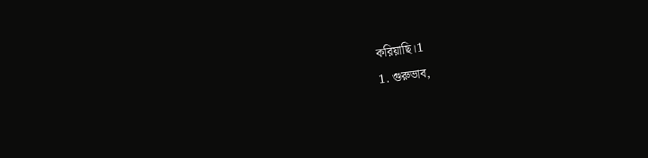করিয়াছি।1
1. গুরুভাব,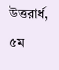উত্তরার্ধ, ৫ম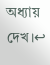অধ্যায় দেখ।↩